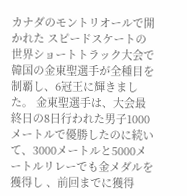カナダのモントリオールで開かれた スピードスケートの世界ショートトラック大会で韓国の金東聖選手が全種目を制覇し、6冠王に輝きました。 金東聖選手は、大会最終日の8日行われた男子1000メートルで優勝したのに続いて、3000メートルと5000メートルリレーでも金メダルを獲得し 、前回までに獲得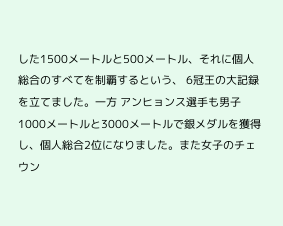した1500メートルと500メートル、それに個人総合のすべてを制覇するという、 6冠王の大記録を立てました。一方 アンヒョンス選手も男子1000メートルと3000メートルで銀メダルを獲得し、個人総合2位になりました。また女子のチェウン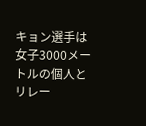キョン選手は女子3000メートルの個人とリレー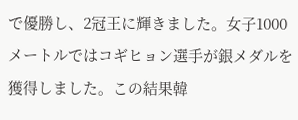で優勝し、2冠王に輝きました。女子1000メートルではコギヒョン選手が銀メダルを獲得しました。この結果韓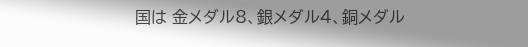国は 金メダル8、銀メダル4、銅メダル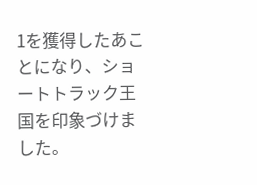1を獲得したあことになり、ショートトラック王国を印象づけました。